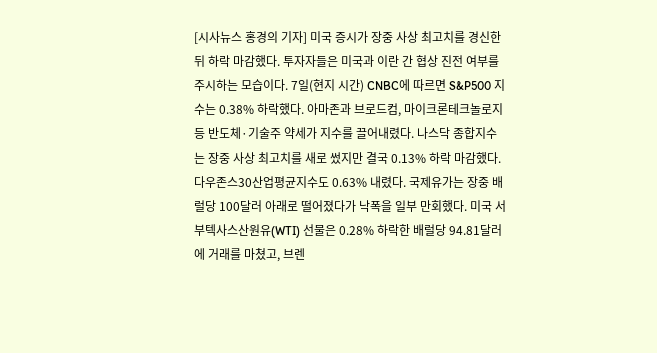[시사뉴스 홍경의 기자] 미국 증시가 장중 사상 최고치를 경신한 뒤 하락 마감했다. 투자자들은 미국과 이란 간 협상 진전 여부를 주시하는 모습이다. 7일(현지 시간) CNBC에 따르면 S&P500 지수는 0.38% 하락했다. 아마존과 브로드컴, 마이크론테크놀로지 등 반도체·기술주 약세가 지수를 끌어내렸다. 나스닥 종합지수는 장중 사상 최고치를 새로 썼지만 결국 0.13% 하락 마감했다. 다우존스30산업평균지수도 0.63% 내렸다. 국제유가는 장중 배럴당 100달러 아래로 떨어졌다가 낙폭을 일부 만회했다. 미국 서부텍사스산원유(WTI) 선물은 0.28% 하락한 배럴당 94.81달러에 거래를 마쳤고, 브렌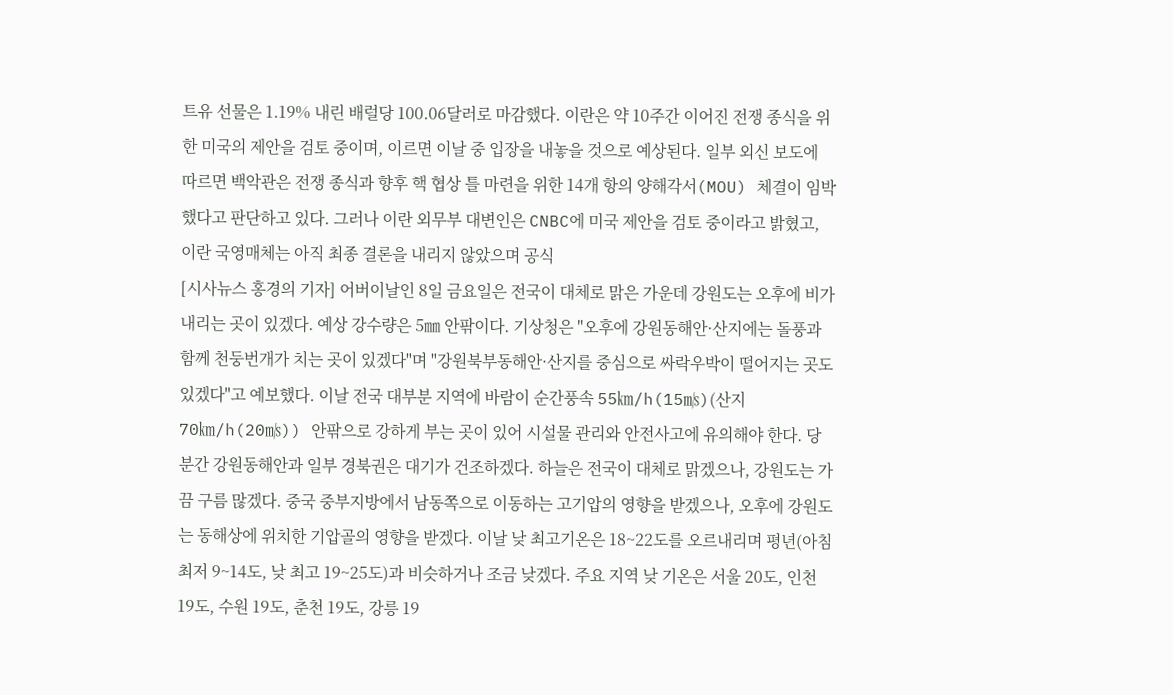트유 선물은 1.19% 내린 배럴당 100.06달러로 마감했다. 이란은 약 10주간 이어진 전쟁 종식을 위한 미국의 제안을 검토 중이며, 이르면 이날 중 입장을 내놓을 것으로 예상된다. 일부 외신 보도에 따르면 백악관은 전쟁 종식과 향후 핵 협상 틀 마련을 위한 14개 항의 양해각서(MOU) 체결이 임박했다고 판단하고 있다. 그러나 이란 외무부 대변인은 CNBC에 미국 제안을 검토 중이라고 밝혔고, 이란 국영매체는 아직 최종 결론을 내리지 않았으며 공식
[시사뉴스 홍경의 기자] 어버이날인 8일 금요일은 전국이 대체로 맑은 가운데 강원도는 오후에 비가 내리는 곳이 있겠다. 예상 강수량은 5㎜ 안팎이다. 기상청은 "오후에 강원동해안·산지에는 돌풍과 함께 천둥번개가 치는 곳이 있겠다"며 "강원북부동해안·산지를 중심으로 싸락우박이 떨어지는 곳도 있겠다"고 예보했다. 이날 전국 대부분 지역에 바람이 순간풍속 55㎞/h(15㎧)(산지 70㎞/h(20㎧)) 안팎으로 강하게 부는 곳이 있어 시설물 관리와 안전사고에 유의해야 한다. 당분간 강원동해안과 일부 경북권은 대기가 건조하겠다. 하늘은 전국이 대체로 맑겠으나, 강원도는 가끔 구름 많겠다. 중국 중부지방에서 남동쪽으로 이동하는 고기압의 영향을 받겠으나, 오후에 강원도는 동해상에 위치한 기압골의 영향을 받겠다. 이날 낮 최고기온은 18~22도를 오르내리며 평년(아침 최저 9~14도, 낮 최고 19~25도)과 비슷하거나 조금 낮겠다. 주요 지역 낮 기온은 서울 20도, 인천 19도, 수원 19도, 춘천 19도, 강릉 19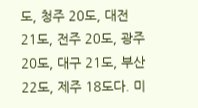도, 청주 20도, 대전 21도, 전주 20도, 광주 20도, 대구 21도, 부산 22도, 제주 18도다. 미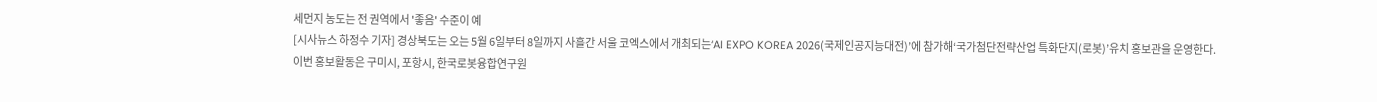세먼지 농도는 전 권역에서 '좋음' 수준이 예
[시사뉴스 하정수 기자] 경상북도는 오는 5월 6일부터 8일까지 사흘간 서울 코엑스에서 개최되는‘AI EXPO KOREA 2026(국제인공지능대전)’에 참가해‘국가첨단전략산업 특화단지(로봇)’유치 홍보관을 운영한다. 이번 홍보활동은 구미시, 포항시, 한국로봇융합연구원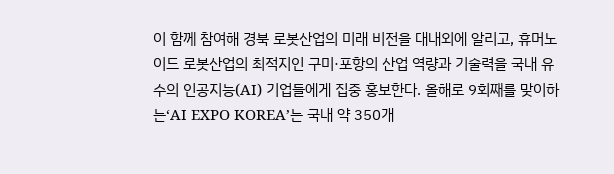이 함께 참여해 경북 로봇산업의 미래 비전을 대내외에 알리고, 휴머노이드 로봇산업의 최적지인 구미·포항의 산업 역량과 기술력을 국내 유수의 인공지능(AI) 기업들에게 집중 홍보한다. 올해로 9회째를 맞이하는‘AI EXPO KOREA’는 국내 약 350개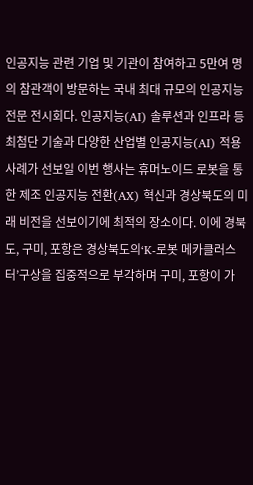인공지능 관련 기업 및 기관이 참여하고 5만여 명의 참관객이 방문하는 국내 최대 규모의 인공지능 전문 전시회다. 인공지능(AI) 솔루션과 인프라 등 최첨단 기술과 다양한 산업별 인공지능(AI) 적용사례가 선보일 이번 행사는 휴머노이드 로봇을 통한 제조 인공지능 전환(AX) 혁신과 경상북도의 미래 비전을 선보이기에 최적의 장소이다. 이에 경북도, 구미, 포항은 경상북도의‘K-로봇 메카클러스터’구상을 집중적으로 부각하며 구미, 포항이 가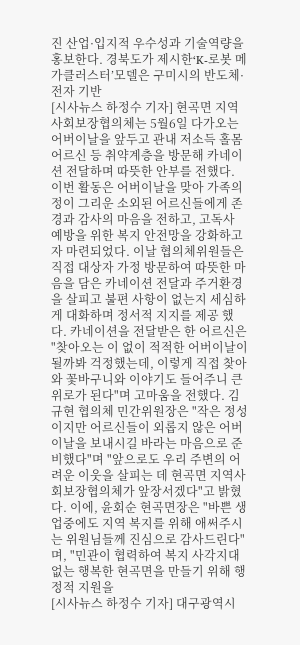진 산업·입지적 우수성과 기술역량을 홍보한다. 경북도가 제시한‘K-로봇 메가클러스터’모델은 구미시의 반도체·전자 기반
[시사뉴스 하정수 기자] 현곡면 지역사회보장협의체는 5월6일 다가오는 어버이날을 앞두고 관내 저소득 홀몸 어르신 등 취약계층을 방문해 카네이션 전달하며 따뜻한 안부를 전했다. 이번 활동은 어버이날을 맞아 가족의 정이 그리운 소외된 어르신들에게 존경과 감사의 마음을 전하고, 고독사 예방을 위한 복지 안전망을 강화하고자 마련되었다. 이날 협의체위원들은 직접 대상자 가정 방문하여 따뜻한 마음을 담은 카네이션 전달과 주거환경을 살피고 불편 사항이 없는지 세심하게 대화하며 정서적 지지를 제공 했다. 카네이션을 전달받은 한 어르신은 "찾아오는 이 없이 적적한 어버이날이 될까봐 걱정했는데, 이렇게 직접 찾아와 꽃바구니와 이야기도 들어주니 큰 위로가 된다"며 고마움을 전했다. 김규현 협의체 민간위원장은 "작은 정성이지만 어르신들이 외롭지 않은 어버이날을 보내시길 바라는 마음으로 준비했다"며 "앞으로도 우리 주변의 어려운 이웃을 살피는 데 현곡면 지역사회보장협의체가 앞장서겠다"고 밝혔다. 이에, 윤회순 현곡면장은 "바쁜 생업중에도 지역 복지를 위해 애써주시는 위원님들께 진심으로 감사드린다"며, "민관이 협력하여 복지 사각지대 없는 행복한 현곡면을 만들기 위해 행정적 지원을
[시사뉴스 하정수 기자] 대구광역시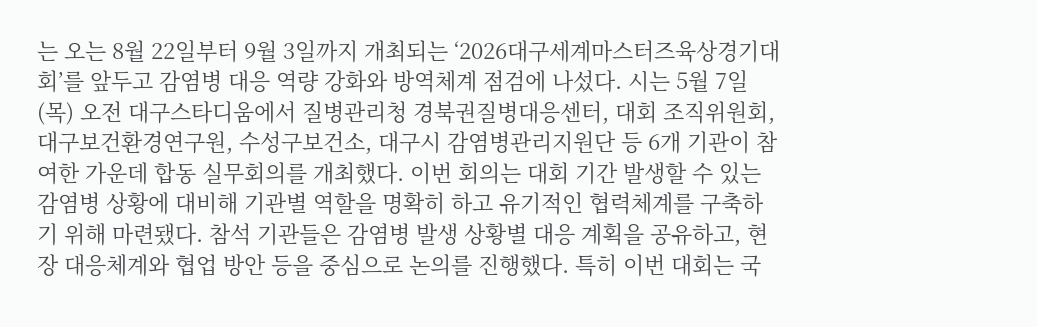는 오는 8월 22일부터 9월 3일까지 개최되는 ‘2026대구세계마스터즈육상경기대회’를 앞두고 감염병 대응 역량 강화와 방역체계 점검에 나섰다. 시는 5월 7일(목) 오전 대구스타디움에서 질병관리청 경북권질병대응센터, 대회 조직위원회, 대구보건환경연구원, 수성구보건소, 대구시 감염병관리지원단 등 6개 기관이 참여한 가운데 합동 실무회의를 개최했다. 이번 회의는 대회 기간 발생할 수 있는 감염병 상황에 대비해 기관별 역할을 명확히 하고 유기적인 협력체계를 구축하기 위해 마련됐다. 참석 기관들은 감염병 발생 상황별 대응 계획을 공유하고, 현장 대응체계와 협업 방안 등을 중심으로 논의를 진행했다. 특히 이번 대회는 국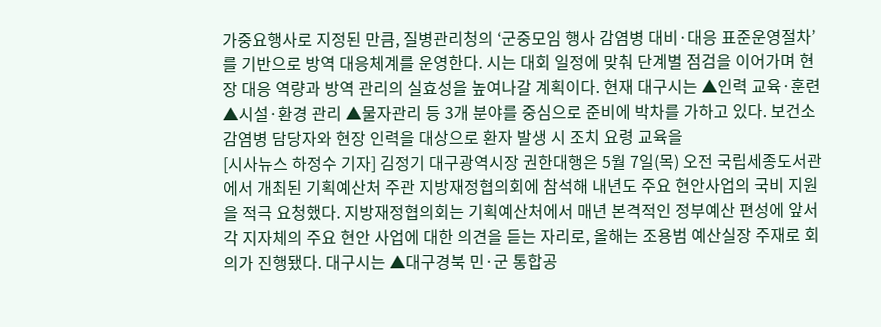가중요행사로 지정된 만큼, 질병관리청의 ‘군중모임 행사 감염병 대비·대응 표준운영절차’를 기반으로 방역 대응체계를 운영한다. 시는 대회 일정에 맞춰 단계별 점검을 이어가며 현장 대응 역량과 방역 관리의 실효성을 높여나갈 계획이다. 현재 대구시는 ▲인력 교육·훈련 ▲시설·환경 관리 ▲물자관리 등 3개 분야를 중심으로 준비에 박차를 가하고 있다. 보건소 감염병 담당자와 현장 인력을 대상으로 환자 발생 시 조치 요령 교육을
[시사뉴스 하정수 기자] 김정기 대구광역시장 권한대행은 5월 7일(목) 오전 국립세종도서관에서 개최된 기획예산처 주관 지방재정협의회에 참석해 내년도 주요 현안사업의 국비 지원을 적극 요청했다. 지방재정협의회는 기획예산처에서 매년 본격적인 정부예산 편성에 앞서 각 지자체의 주요 현안 사업에 대한 의견을 듣는 자리로, 올해는 조용범 예산실장 주재로 회의가 진행됐다. 대구시는 ▲대구경북 민·군 통합공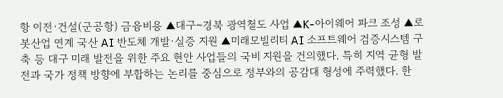항 이전·건설(군공항) 금융비용 ▲대구~경북 광역철도 사업 ▲K-아이웨어 파크 조성 ▲로봇산업 연계 국산 AI 반도체 개발·실증 지원 ▲미래모빌리티 AI 소프트웨어 검증시스템 구축 등 대구 미래 발전을 위한 주요 현안 사업들의 국비 지원을 건의했다. 특히 지역 균형 발전과 국가 정책 방향에 부합하는 논리를 중심으로 정부와의 공감대 형성에 주력했다. 한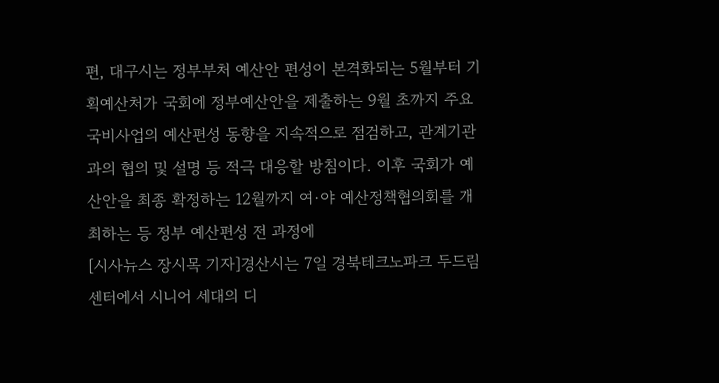편, 대구시는 정부부처 예산안 편성이 본격화되는 5월부터 기획예산처가 국회에 정부예산안을 제출하는 9월 초까지 주요 국비사업의 예산편성 동향을 지속적으로 점검하고, 관계기관과의 협의 및 설명 등 적극 대응할 방침이다. 이후 국회가 예산안을 최종 확정하는 12월까지 여·야 예산정책협의회를 개최하는 등 정부 예산편성 전 과정에
[시사뉴스 장시목 기자]경산시는 7일 경북테크노파크 두드림센터에서 시니어 세대의 디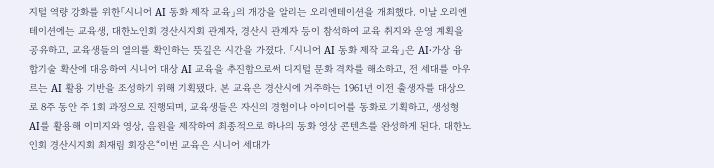지털 역량 강화를 위한「시니어 AI 동화 제작 교육」의 개강을 알리는 오리엔테이션을 개최했다. 이날 오리엔테이션에는 교육생, 대한노인회 경산시지회 관계자, 경산시 관계자 등이 참석하여 교육 취지와 운영 계획을 공유하고, 교육생들의 열의를 확인하는 뜻깊은 시간을 가졌다. 「시니어 AI 동화 제작 교육」은 AI·가상 융합기술 확산에 대응하여 시니어 대상 AI 교육을 추진함으로써 디지털 문화 격차를 해소하고, 전 세대를 아우르는 AI 활용 기반을 조성하기 위해 기획됐다. 본 교육은 경산시에 거주하는 1961년 이전 출생자를 대상으로 8주 동안 주 1회 과정으로 진행되며, 교육생들은 자신의 경험이나 아이디어를 동화로 기획하고, 생성형 AI를 활용해 이미지와 영상, 음원을 제작하여 최종적으로 하나의 동화 영상 콘텐츠를 완성하게 된다. 대한노인회 경산시지회 최재림 회장은“이번 교육은 시니어 세대가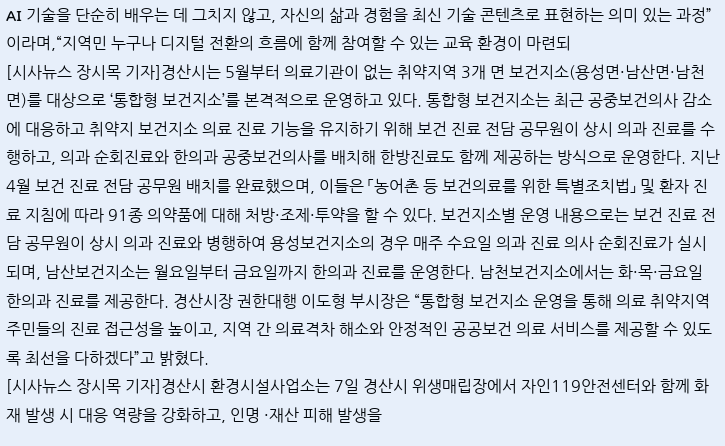AI 기술을 단순히 배우는 데 그치지 않고, 자신의 삶과 경험을 최신 기술 콘텐츠로 표현하는 의미 있는 과정”이라며,“지역민 누구나 디지털 전환의 흐름에 함께 참여할 수 있는 교육 환경이 마련되
[시사뉴스 장시목 기자]경산시는 5월부터 의료기관이 없는 취약지역 3개 면 보건지소(용성면·남산면·남천면)를 대상으로 ‘통합형 보건지소’를 본격적으로 운영하고 있다. 통합형 보건지소는 최근 공중보건의사 감소에 대응하고 취약지 보건지소 의료 진료 기능을 유지하기 위해 보건 진료 전담 공무원이 상시 의과 진료를 수행하고, 의과 순회진료와 한의과 공중보건의사를 배치해 한방진료도 함께 제공하는 방식으로 운영한다. 지난 4월 보건 진료 전담 공무원 배치를 완료했으며, 이들은 「농어촌 등 보건의료를 위한 특별조치법」 및 환자 진료 지침에 따라 91종 의약품에 대해 처방·조제·투약을 할 수 있다. 보건지소별 운영 내용으로는 보건 진료 전담 공무원이 상시 의과 진료와 병행하여 용성보건지소의 경우 매주 수요일 의과 진료 의사 순회진료가 실시되며, 남산보건지소는 월요일부터 금요일까지 한의과 진료를 운영한다. 남천보건지소에서는 화·목·금요일 한의과 진료를 제공한다. 경산시장 권한대행 이도형 부시장은 “통합형 보건지소 운영을 통해 의료 취약지역 주민들의 진료 접근성을 높이고, 지역 간 의료격차 해소와 안정적인 공공보건 의료 서비스를 제공할 수 있도록 최선을 다하겠다”고 밝혔다.
[시사뉴스 장시목 기자]경산시 환경시설사업소는 7일 경산시 위생매립장에서 자인119안전센터와 함께 화재 발생 시 대응 역량을 강화하고, 인명 ·재산 피해 발생을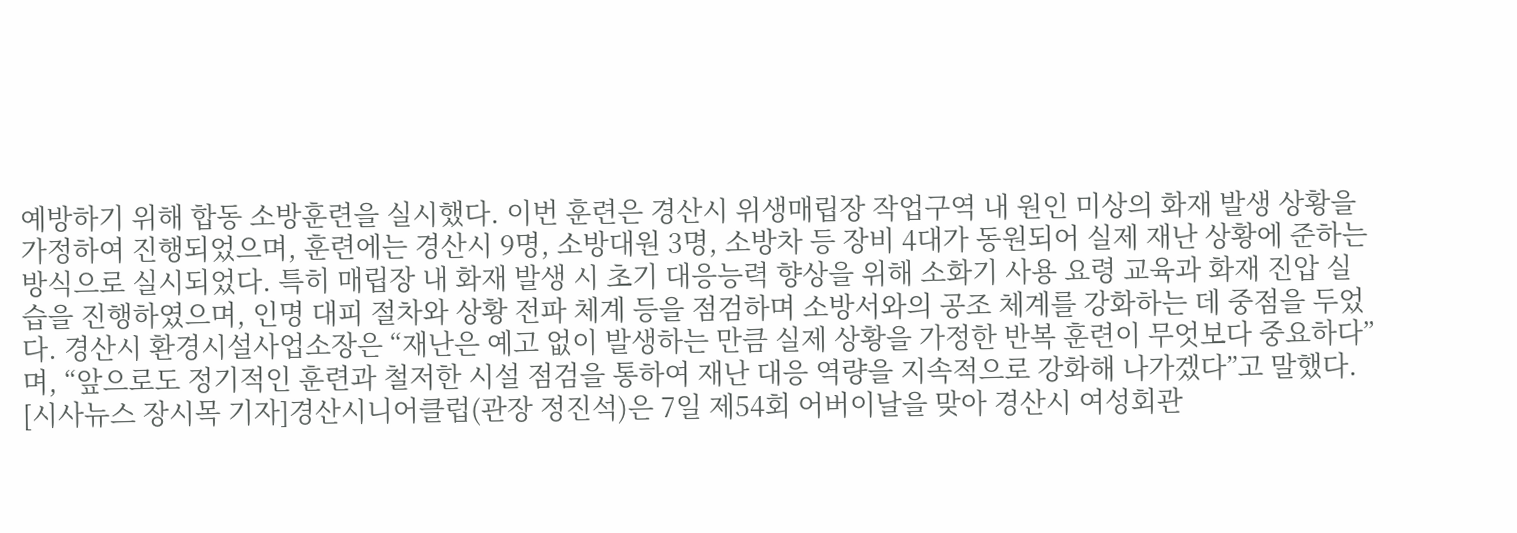예방하기 위해 합동 소방훈련을 실시했다. 이번 훈련은 경산시 위생매립장 작업구역 내 원인 미상의 화재 발생 상황을 가정하여 진행되었으며, 훈련에는 경산시 9명, 소방대원 3명, 소방차 등 장비 4대가 동원되어 실제 재난 상황에 준하는 방식으로 실시되었다. 특히 매립장 내 화재 발생 시 초기 대응능력 향상을 위해 소화기 사용 요령 교육과 화재 진압 실습을 진행하였으며, 인명 대피 절차와 상황 전파 체계 등을 점검하며 소방서와의 공조 체계를 강화하는 데 중점을 두었다. 경산시 환경시설사업소장은 “재난은 예고 없이 발생하는 만큼 실제 상황을 가정한 반복 훈련이 무엇보다 중요하다”며, “앞으로도 정기적인 훈련과 철저한 시설 점검을 통하여 재난 대응 역량을 지속적으로 강화해 나가겠다”고 말했다.
[시사뉴스 장시목 기자]경산시니어클럽(관장 정진석)은 7일 제54회 어버이날을 맞아 경산시 여성회관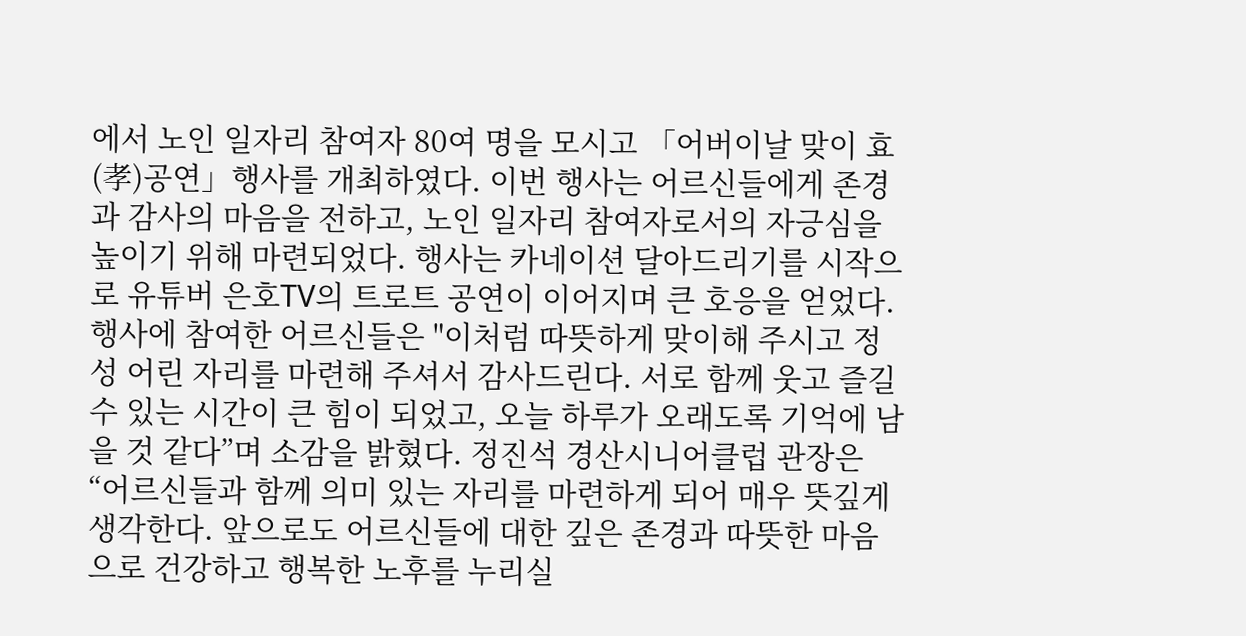에서 노인 일자리 참여자 80여 명을 모시고 「어버이날 맞이 효(孝)공연」행사를 개최하였다. 이번 행사는 어르신들에게 존경과 감사의 마음을 전하고, 노인 일자리 참여자로서의 자긍심을 높이기 위해 마련되었다. 행사는 카네이션 달아드리기를 시작으로 유튜버 은호TV의 트로트 공연이 이어지며 큰 호응을 얻었다. 행사에 참여한 어르신들은 "이처럼 따뜻하게 맞이해 주시고 정성 어린 자리를 마련해 주셔서 감사드린다. 서로 함께 웃고 즐길 수 있는 시간이 큰 힘이 되었고, 오늘 하루가 오래도록 기억에 남을 것 같다”며 소감을 밝혔다. 정진석 경산시니어클럽 관장은 “어르신들과 함께 의미 있는 자리를 마련하게 되어 매우 뜻깊게 생각한다. 앞으로도 어르신들에 대한 깊은 존경과 따뜻한 마음으로 건강하고 행복한 노후를 누리실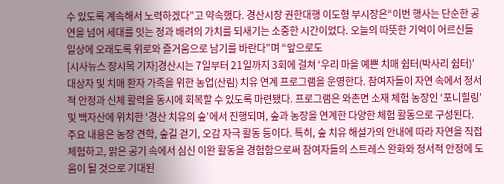수 있도록 계속해서 노력하겠다”고 약속했다. 경산시장 권한대행 이도형 부시장은“이번 행사는 단순한 공연을 넘어 세대를 잇는 정과 배려의 가치를 되새기는 소중한 시간이었다. 오늘의 따뜻한 기억이 어르신들 일상에 오래도록 위로와 즐거움으로 남기를 바란다”며 “앞으로도
[시사뉴스 장시목 기자]경산시는 7일부터 21일까지 3회에 걸쳐 ‘우리 마을 예쁜 치매 쉼터(박사리 쉼터)’ 대상자 및 치매 환자 가족을 위한 농업(산림) 치유 연계 프로그램을 운영한다. 참여자들이 자연 속에서 정서적 안정과 신체 활력을 동시에 회복할 수 있도록 마련됐다. 프로그램은 와촌면 소재 체험 농장인 ‘포니힐링’ 및 백자산에 위치한 ‘경산 치유의 숲’에서 진행되며, 숲과 농장을 연계한 다양한 체험 활동으로 구성된다. 주요 내용은 농장 견학, 숲길 걷기, 오감 자극 활동 등이다. 특히, 숲 치유 해설가의 안내에 따라 자연을 직접 체험하고, 맑은 공기 속에서 심신 이완 활동을 경험함으로써 참여자들의 스트레스 완화와 정서적 안정에 도움이 될 것으로 기대된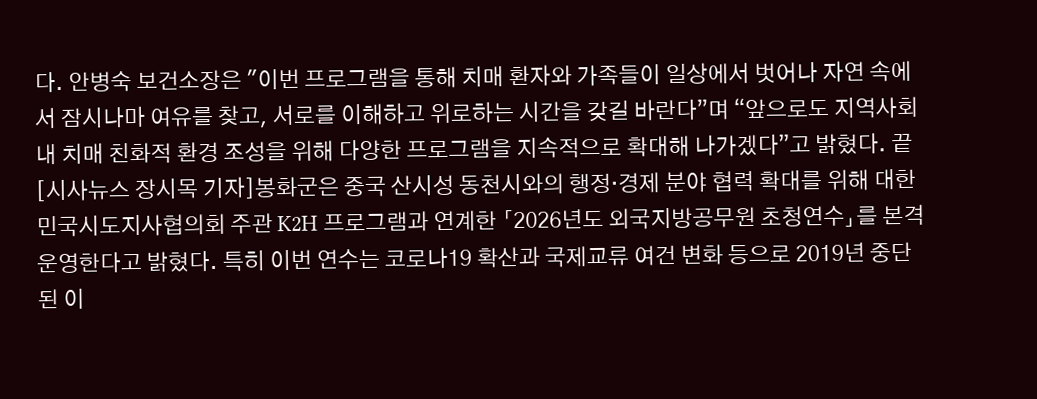다. 안병숙 보건소장은 "이번 프로그램을 통해 치매 환자와 가족들이 일상에서 벗어나 자연 속에서 잠시나마 여유를 찾고, 서로를 이해하고 위로하는 시간을 갖길 바란다”며 “앞으로도 지역사회 내 치매 친화적 환경 조성을 위해 다양한 프로그램을 지속적으로 확대해 나가겠다”고 밝혔다. 끝
[시사뉴스 장시목 기자]봉화군은 중국 산시성 동천시와의 행정·경제 분야 협력 확대를 위해 대한민국시도지사협의회 주관 K2H 프로그램과 연계한 「2026년도 외국지방공무원 초청연수」를 본격 운영한다고 밝혔다. 특히 이번 연수는 코로나19 확산과 국제교류 여건 변화 등으로 2019년 중단된 이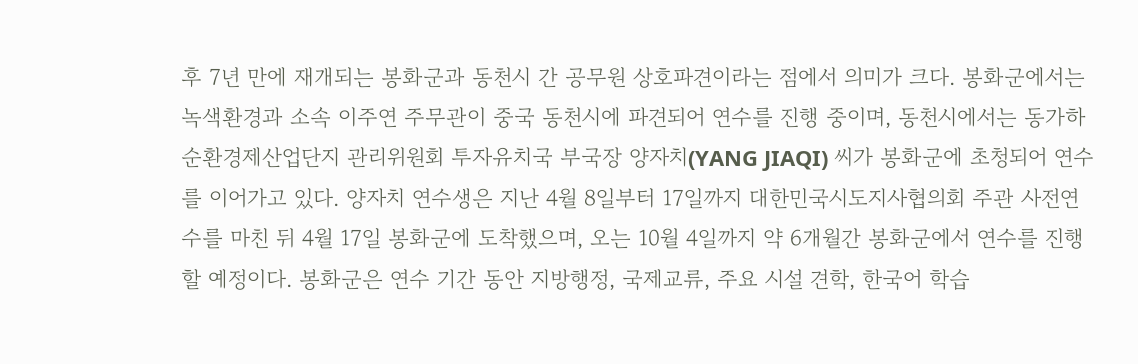후 7년 만에 재개되는 봉화군과 동천시 간 공무원 상호파견이라는 점에서 의미가 크다. 봉화군에서는 녹색환경과 소속 이주연 주무관이 중국 동천시에 파견되어 연수를 진행 중이며, 동천시에서는 동가하 순환경제산업단지 관리위원회 투자유치국 부국장 양자치(YANG JIAQI) 씨가 봉화군에 초청되어 연수를 이어가고 있다. 양자치 연수생은 지난 4월 8일부터 17일까지 대한민국시도지사협의회 주관 사전연수를 마친 뒤 4월 17일 봉화군에 도착했으며, 오는 10월 4일까지 약 6개월간 봉화군에서 연수를 진행할 예정이다. 봉화군은 연수 기간 동안 지방행정, 국제교류, 주요 시설 견학, 한국어 학습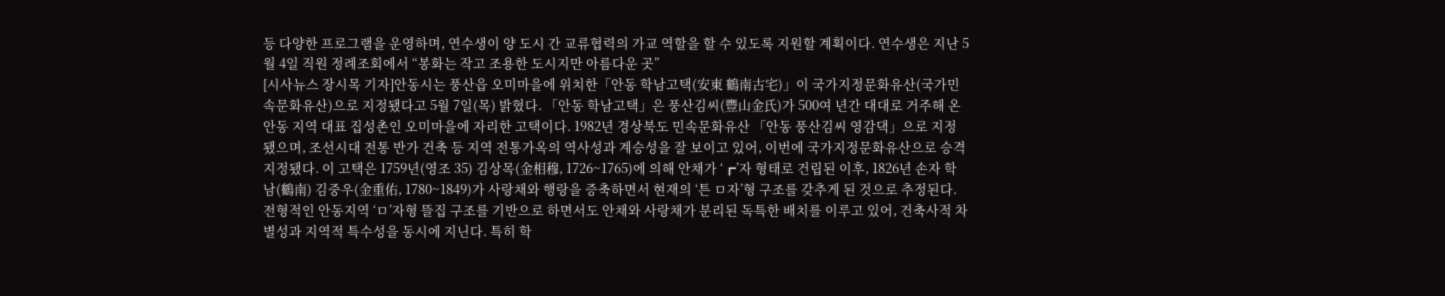등 다양한 프로그램을 운영하며, 연수생이 양 도시 간 교류협력의 가교 역할을 할 수 있도록 지원할 계획이다. 연수생은 지난 5월 4일 직원 정례조회에서 “봉화는 작고 조용한 도시지만 아름다운 곳”
[시사뉴스 장시목 기자]안동시는 풍산읍 오미마을에 위치한「안동 학남고택(安東 鶴南古宅)」이 국가지정문화유산(국가민속문화유산)으로 지정됐다고 5월 7일(목) 밝혔다. 「안동 학남고택」은 풍산김씨(豐山金氏)가 500여 년간 대대로 거주해 온 안동 지역 대표 집성촌인 오미마을에 자리한 고택이다. 1982년 경상북도 민속문화유산 「안동 풍산김씨 영감댁」으로 지정됐으며, 조선시대 전통 반가 건축 등 지역 전통가옥의 역사성과 계승성을 잘 보이고 있어, 이번에 국가지정문화유산으로 승격 지정됐다. 이 고택은 1759년(영조 35) 김상목(金相穆, 1726~1765)에 의해 안채가 ‘┏’자 형태로 건립된 이후, 1826년 손자 학남(鶴南) 김중우(金重佑, 1780~1849)가 사랑채와 행랑을 증축하면서 현재의 ‘튼 ㅁ자’형 구조를 갖추게 된 것으로 추정된다. 전형적인 안동지역 ‘ㅁ’자형 뜰집 구조를 기반으로 하면서도 안채와 사랑채가 분리된 독특한 배치를 이루고 있어, 건축사적 차별성과 지역적 특수성을 동시에 지닌다. 특히 학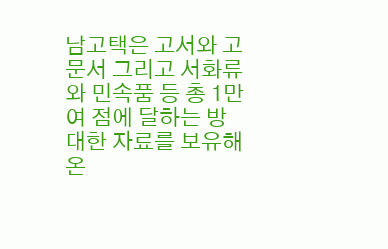남고택은 고서와 고문서 그리고 서화류와 민속품 등 총 1만여 점에 달하는 방대한 자료를 보유해 온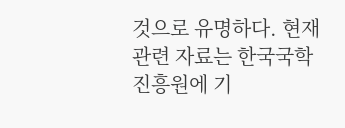것으로 유명하다. 현재 관련 자료는 한국국학진흥원에 기